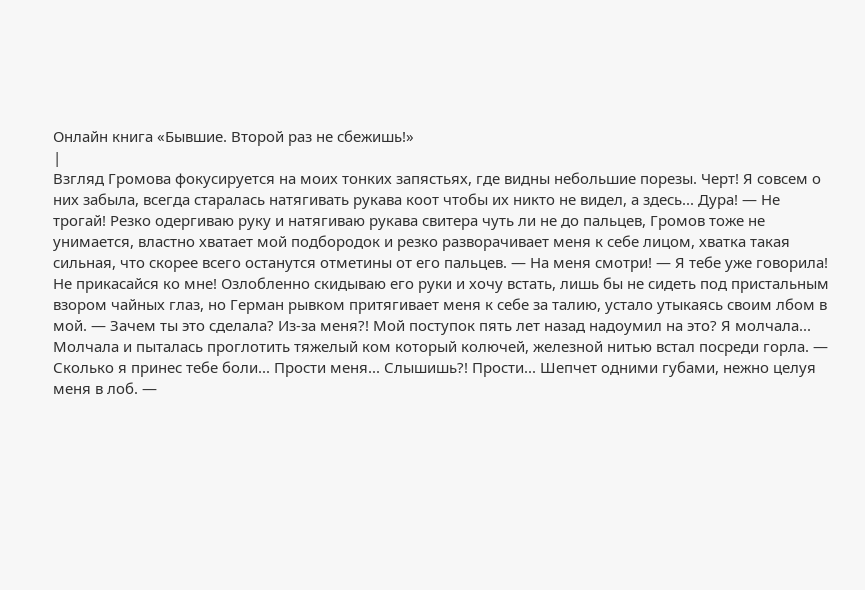Онлайн книга «Бывшие. Второй раз не сбежишь!»
|
Взгляд Громова фокусируется на моих тонких запястьях, где видны небольшие порезы. Черт! Я совсем о них забыла, всегда старалась натягивать рукава коот чтобы их никто не видел, а здесь... Дура! — Не трогай! Резко одергиваю руку и натягиваю рукава свитера чуть ли не до пальцев, Громов тоже не унимается, властно хватает мой подбородок и резко разворачивает меня к себе лицом, хватка такая сильная, что скорее всего останутся отметины от его пальцев. — На меня смотри! — Я тебе уже говорила! Не прикасайся ко мне! Озлобленно скидываю его руки и хочу встать, лишь бы не сидеть под пристальным взором чайных глаз, но Герман рывком притягивает меня к себе за талию, устало утыкаясь своим лбом в мой. — Зачем ты это сделала? Из-за меня?! Мой поступок пять лет назад надоумил на это? Я молчала... Молчала и пыталась проглотить тяжелый ком который колючей, железной нитью встал посреди горла. — Сколько я принес тебе боли... Прости меня... Слышишь?! Прости... Шепчет одними губами, нежно целуя меня в лоб. —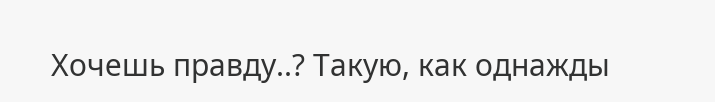Хочешь правду..? Такую, как однажды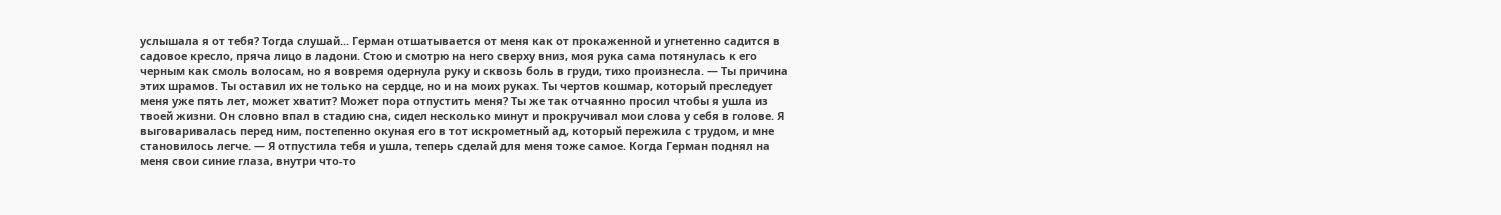услышала я от тебя? Тогда слушай... Герман отшатывается от меня как от прокаженной и угнетенно садится в садовое кресло, пряча лицо в ладони. Стою и смотрю на него сверху вниз, моя рука сама потянулась к его черным как смоль волосам, но я вовремя одернула руку и сквозь боль в груди, тихо произнесла. — Ты причина этих шрамов. Ты оставил их не только на сердце, но и на моих руках. Ты чертов кошмар, который преследует меня уже пять лет, может хватит? Может пора отпустить меня? Ты же так отчаянно просил чтобы я ушла из твоей жизни. Он словно впал в стадию сна, сидел несколько минут и прокручивал мои слова у себя в голове. Я выговаривалась перед ним, постепенно окуная его в тот искрометный ад, который пережила с трудом, и мне становилось легче. — Я отпустила тебя и ушла, теперь сделай для меня тоже самое. Когда Герман поднял на меня свои синие глаза, внутри что-то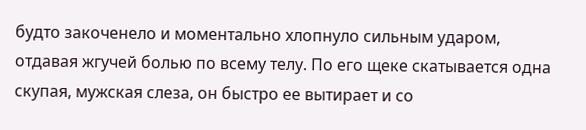будто закоченело и моментально хлопнуло сильным ударом, отдавая жгучей болью по всему телу. По его щеке скатывается одна скупая, мужская слеза, он быстро ее вытирает и со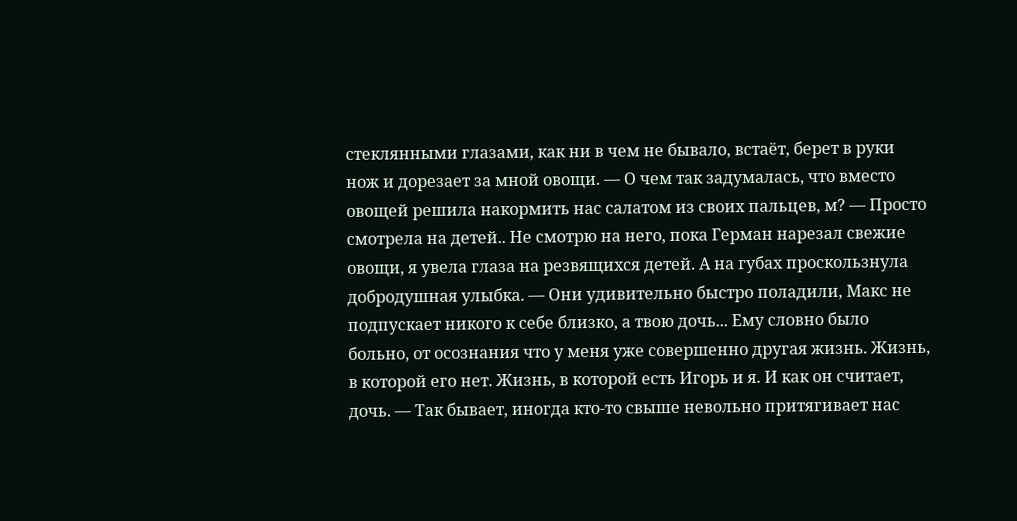стеклянными глазами, как ни в чем не бывало, встаёт, берет в руки нож и дорезает за мной овощи. — О чем так задумалась, что вместо овощей решила накормить нас салатом из своих пальцев, м? — Просто смотрела на детей.. Не смотрю на него, пока Герман нарезал свежие овощи, я увела глаза на резвящихся детей. А на губах проскользнула добродушная улыбка. — Они удивительно быстро поладили, Макс не подпускает никого к себе близко, а твою дочь... Ему словно было больно, от осознания что у меня уже совершенно другая жизнь. Жизнь, в которой его нет. Жизнь, в которой есть Игорь и я. И как он считает, дочь. — Так бывает, иногда кто-то свыше невольно притягивает нас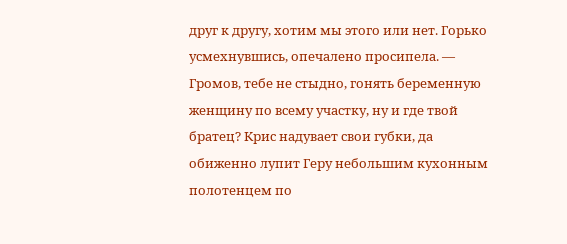друг к другу, хотим мы этого или нет. Горько усмехнувшись, опечалено просипела. — Громов, тебе не стыдно, гонять беременную женщину по всему участку, ну и где твой братец? Крис надувает свои губки, да обиженно лупит Геру небольшим кухонным полотенцем по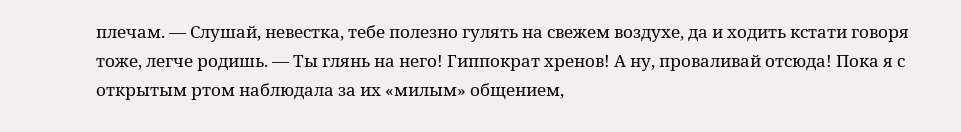плечам. — Слушай, невестка, тебе полезно гулять на свежем воздухе, да и ходить кстати говоря тоже, легче родишь. — Ты глянь на него! Гиппократ хренов! А ну, проваливай отсюда! Пока я с открытым ртом наблюдала за их «милым» общением,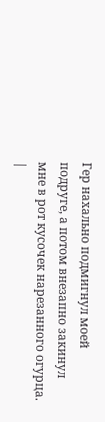Гер нахально подмигнул моей подруге, а потом внезапно закинул мне в рот кусочек нарезанного огурца. |